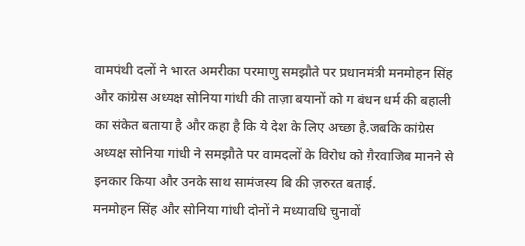वामपंथी दलों ने भारत अमरीका परमाणु समझौते पर प्रधानमंत्री मनमोहन सिंह और कांग्रेस अध्यक्ष सोनिया गांधी की ताज़ा बयानों को ग बंधन धर्म की बहाली का संकेत बताया है और कहा है कि ये देश के लिए अच्छा है.जबकि कांग्रेस अध्यक्ष सोनिया गांधी ने समझौते पर वामदलों के विरोध को ग़ैरवाजिब मानने से इनकार किया और उनके साथ सामंजस्य बि की ज़रुरत बताई.
मनमोहन सिंह और सोनिया गांधी दोनों ने मध्यावधि चुनावों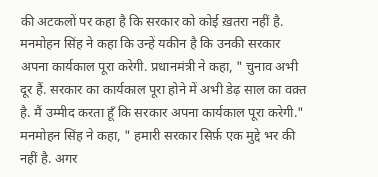की अटकलों पर कहा है कि सरकार को कोई ख़तरा नहीं है. मनमोहन सिंह ने कहा कि उन्हें यकीन है कि उनकी सरकार अपना कार्यकाल पूरा करेगी. प्रधानमंत्री ने कहा, " चुनाव अभी दूर हैं. सरकार का कार्यकाल पूरा होने में अभी डेढ़ साल का वक़्त है. मैं उम्मीद करता हूँ कि सरकार अपना कार्यकाल पूरा करेगी."
मनमोहन सिंह ने कहा, " हमारी सरकार सिर्फ़ एक मुद्दे भर की नहीं है. अगर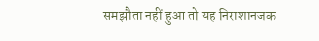समझौता नहीं हुआ तो यह निराशानजक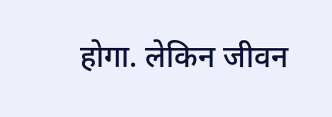होगा. लेकिन जीवन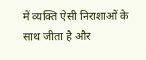में व्यक्ति ऐसी निराशाओं के साथ जीता है और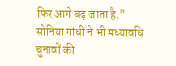फिर आगे बढ़ जाता है."
सोनिया गांधी ने भी मध्यावधि चुनावों की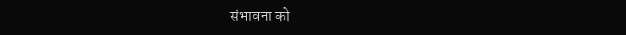संभावना को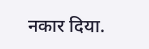नकार दिया.